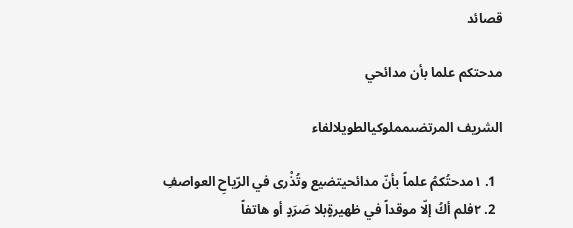قصائد

مدحتكم علما بأن مدائحي

الشريف المرتضىمملوكيالطويلالفاء

  1. ١مدحتُكمُ علماً بأنّ مدائحيتضيع وتُذْرى في الرّياحِ العواصفِ
  2. ٢فلم أكُ إلّا موقداً في ظهيرةٍبلا صَرَدٍ أو هاتفاً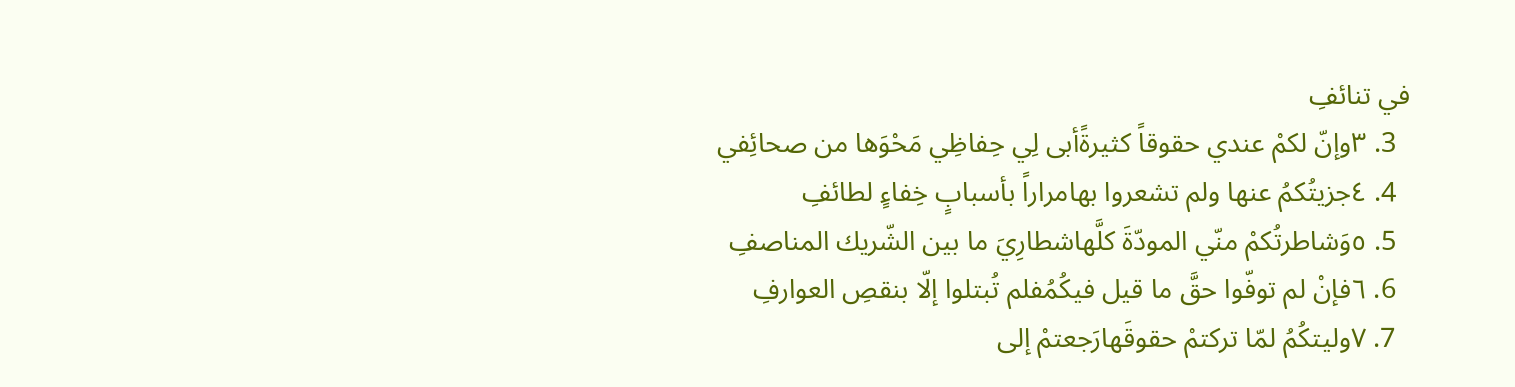في تنائفِ
  3. ٣وإنّ لكمْ عندي حقوقاً كثيرةًأبى لِي حِفاظِي مَحْوَها من صحائِفي
  4. ٤جزيتُكمُ عنها ولم تشعروا بهامراراً بأسبابٍ خِفاءٍ لطائفِ
  5. ٥وَشاطرتُكمْ منّي المودّةَ كلَّهاشطارِيَ ما بين الشّريك المناصفِ
  6. ٦فإنْ لم توفّوا حقَّ ما قيل فيكُمُفلم تُبتلوا إلّا بنقصِ العوارفِ
  7. ٧وليتكُمُ لمّا تركتمْ حقوقَهارَجعتمْ إلى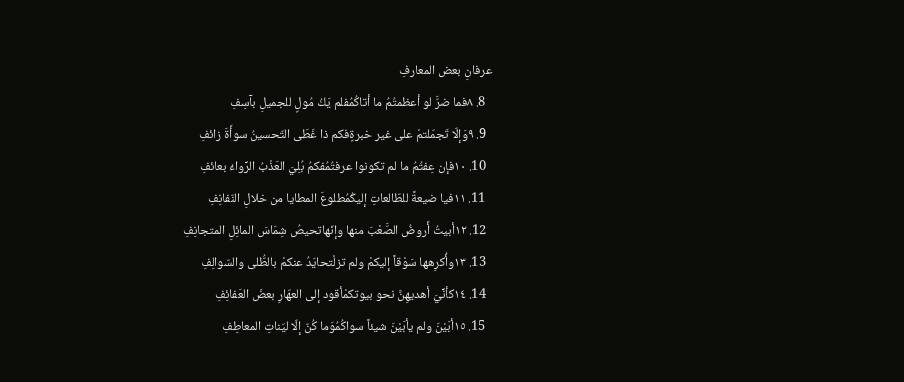عرفانِ بعض المعارفِ
  8. ٨فما ضرَّ لو أعظمتُمُ ما أتاكُمُفلم يَكُ مُولٍ للجميلِ بآسِفِ
  9. ٩وَإلّا تَجمّلتمْ على غير خبرةٍفكم ذا غَطَى التّحسينُ سوأَةَ زائفِ
  10. ١٠فإن عِفتُمُ ما لم تكونوا عرفتُمُفكمُ بُلِيَ العَذْبُ الرِّواءُ بعائفِ
  11. ١١فيا ضيعةً للطّالعاتِ إليكُمُطلوعَ المطايا من خلالِ النّفانِفِ
  12. ١٢أبيتُ أَروضُ الصَّعْبَ منها وإنّهاتحيصُ شِمَاسَ المائِلِ المتجانِفِ
  13. ١٣وأُكرِهها سَوْقاً إليكمْ ولم تزلْتحايَدُ عنكمْ بالطُّلى والسّوالِفِ
  14. ١٤كأنِّيَ أهديهِنَّ نحو بيوتكمْأقود إلى العهّارِ بعضَ العَفائِفِ
  15. ١٥أبَيْنَ ولم يأبَيْنَ شيئاً سواكُمُوَما كُنّ إلّا ليّناتِ المعاطِفِ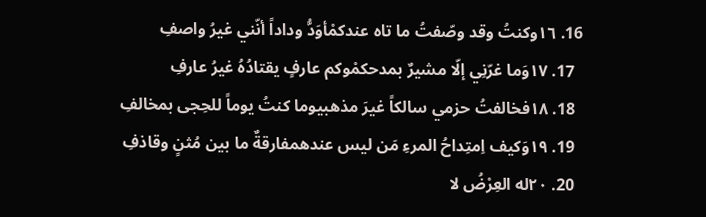16. ١٦وكنتُ وقد وصّفتُ ما تاه عندكمْأوَدُّ وداداً أنّني غيرُ واصفِ
  17. ١٧وَما غرّنِي إلّا مشيرٌ بمدحكمْوكم عارفٍ يقتادُهُ غيرُ عارفِ
  18. ١٨فخالفتُ حزمي سالكاً غيرَ مذهبيوما كنتُ يوماً للحِجى بمخالفِ
  19. ١٩وَكيف اِمتِداحُ المرءِ مَن ليس عندهمفارقةٌ ما بين مُثنٍ وقاذفِ
  20. ٢٠له العِرْضُ لا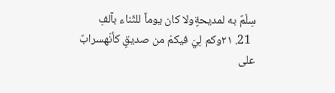سِلْمٌ به لمديحةٍولا كان يوماً للثّناء بآلفِ
  21. ٢١وكم لِيَ فيكمْ من صديقٍ كأنّهسرابٌ على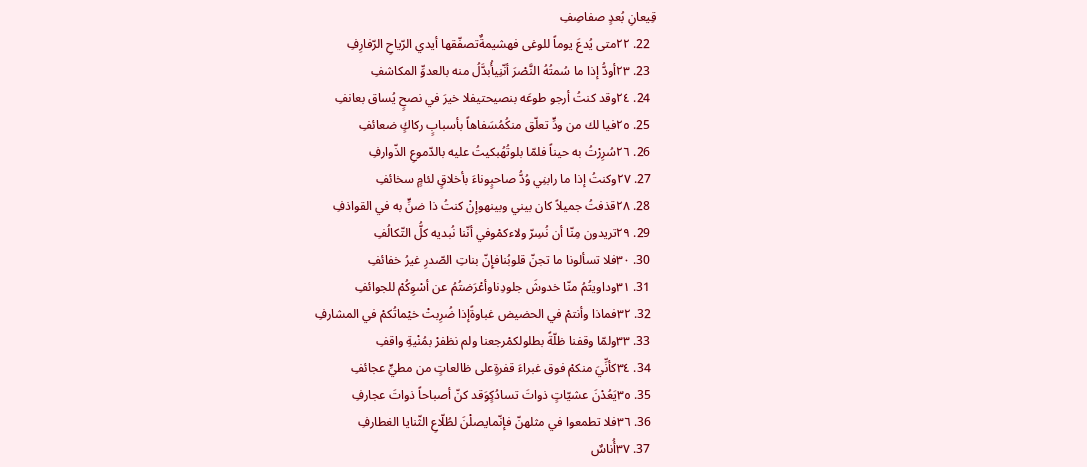قِيعانِ بُعدٍ صفاصِفِ
  22. ٢٢متى يُدعَ يوماً للوغى فهشيمةٌتصفّقها أيدي الرّياحِ الرّفارِفِ
  23. ٢٣أودُّ إذا ما سُمتُهُ النَّصْرَ أنّنِيأُبدَّلُ منه بالعدوِّ المكاشفِ
  24. ٢٤وقد كنتُ أرجو طوعَه بنصيحتيفلا خيرَ في نصحٍ يُساق بعانفِ
  25. ٢٥فيا لك من ودٍّ تعلّق منكُمُسَفاهاً بأسبابٍ ركاكٍ ضعائفِ
  26. ٢٦سُرِرْتُ به حيناً فلمّا بلوتُهُبكيتُ عليه بالدّموعِ الذّوارفِ
  27. ٢٧وكنتُ إذا ما رابنِي وُدُّ صاحبٍوناءَ بأخلاقٍ لئامٍ سخائفِ
  28. ٢٨قذفتُ جميلاً كان بيني وبينهوإنْ كنتُ ذا ضنٍّ به في القواذفِ
  29. ٢٩تريدون مِنّا أن نُسِرّ ولاءكمْوفي أنّنا نُبديه كلُّ التّكالُفِ
  30. ٣٠فلا تسألونا ما تجنّ قلوبُنافإِنّ بناتِ الصّدرِ غيرُ خفائفِ
  31. ٣١وداويتُمُ منّا خدوشَ جلودِناوأعْرَضتُمُ عن أسْوِكُمْ للجوائفِ
  32. ٣٢فماذا وأنتمْ في الحضيض غباوةًإذا ضُرِبتْ خيْماتُكمْ في المشارفِ
  33. ٣٣ولمّا وقفنا ظلّةً بطلولكمْرجعنا ولم نظفرْ بمُنْيةِ واقفِ
  34. ٣٤كأنِّيَ منكمْ فوق غبراءَ قفرةٍعلى ظالعاتٍ من مطيٍّ عجائفِ
  35. ٣٥يَعُدْنَ عشيّاتٍ ذواتَ تسادُكٍوَقد كنّ أصباحاً ذواتَ عجارفِ
  36. ٣٦فلا تطمعوا في مثلهنّ فإنّمايصلْنَ لطُلّاعِ الثّنايا الغطارفِ
  37. ٣٧أُناسٌ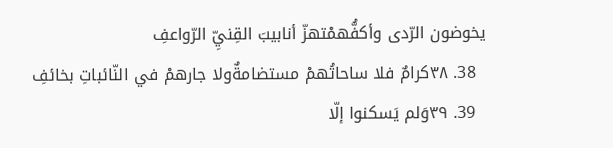يخوضون الرّدى وأكفُّهمْتهزّ أنابيبَ القِنيِّ الرّواعفِ
  38. ٣٨كرامٌ فلا ساحاتُهمْ مستضامةٌولا جارهمْ في النّائباتِ بخائفِ
  39. ٣٩وَلم يَسكنوا إلّا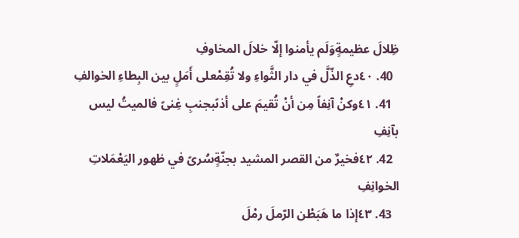ظِلالَ عظيمةٍوَلَم يأمنوا إلّا خلالَ المخاوفِ
  40. ٤٠دعِ الذّلَّ في دار الثَّواءِ ولا تُقِمْعلى أَمَلٍ بين البِطاءِ الخوالفِ
  41. ٤١وكنْ آنِفاً مِن أنْ تُقيمَ على أذىًبجنبِ غِنىً فالميتُ ليس بآنِفِ
  42. ٤٢فخيرٌ من القصر المشيد بجنّةٍسُرىً في ظهور اليَعْمَلاتِ الخوانِفِ
  43. ٤٣إذا ما هَبَطْن الرّملَ رمْلَ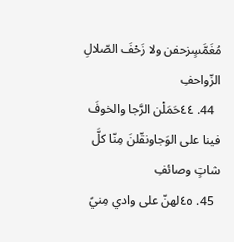مُغَمَّسٍزحفن ولا زَحْفَ الصّلالِ الزّواحفِ
  44. ٤٤حَمَلْن الرَّجا والخوفَ فينا على الوَجاونقّلنَ مِنّا كلَّ شاتٍ وصائفِ
  45. ٤٥لهنّ على وادي مِنيً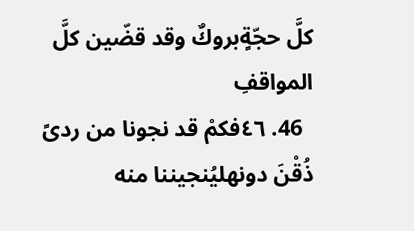كلَّ حجّةٍبروكٌ وقد قضّين كلَّ المواقفِ
  46. ٤٦فكمْ قد نجونا من ردىً ذُقْنَ دونهليُنجيننا منه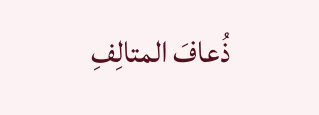ذُعافَ المتالِفِ